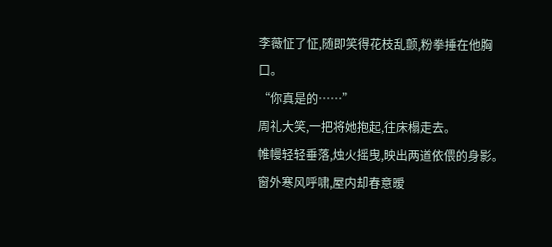李薇怔了怔,随即笑得花枝乱颤,粉拳捶在他胸口。
“你真是的……”
周礼大笑,一把将她抱起,往床榻走去。
帷幔轻轻垂落,烛火摇曳,映出两道依偎的身影。
窗外寒风呼啸,屋内却春意暧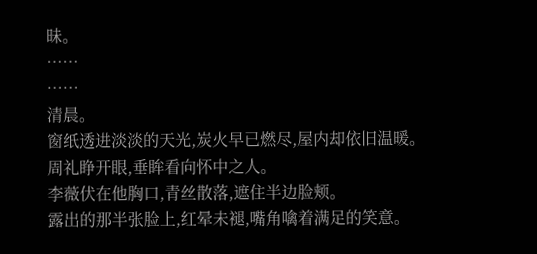昧。
……
……
清晨。
窗纸透进淡淡的天光,炭火早已燃尽,屋内却依旧温暖。
周礼睁开眼,垂眸看向怀中之人。
李薇伏在他胸口,青丝散落,遮住半边脸颊。
露出的那半张脸上,红晕未褪,嘴角噙着满足的笑意。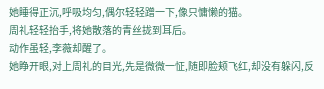她睡得正沉,呼吸均匀,偶尔轻轻蹭一下,像只慵懒的猫。
周礼轻轻抬手,将她散落的青丝拢到耳后。
动作虽轻,李薇却醒了。
她睁开眼,对上周礼的目光,先是微微一怔,随即脸颊飞红,却没有躲闪,反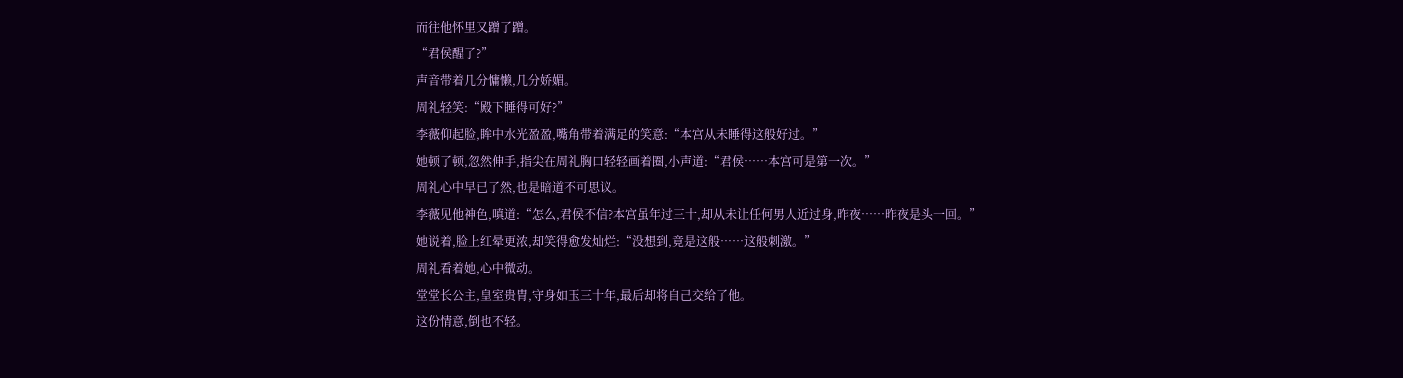而往他怀里又蹭了蹭。
“君侯醒了?”
声音带着几分慵懒,几分娇媚。
周礼轻笑:“殿下睡得可好?”
李薇仰起脸,眸中水光盈盈,嘴角带着满足的笑意:“本宫从未睡得这般好过。”
她顿了顿,忽然伸手,指尖在周礼胸口轻轻画着圈,小声道:“君侯……本宫可是第一次。”
周礼心中早已了然,也是暗道不可思议。
李薇见他神色,嗔道:“怎么,君侯不信?本宫虽年过三十,却从未让任何男人近过身,昨夜……昨夜是头一回。”
她说着,脸上红晕更浓,却笑得愈发灿烂:“没想到,竟是这般……这般刺激。”
周礼看着她,心中微动。
堂堂长公主,皇室贵胄,守身如玉三十年,最后却将自己交给了他。
这份情意,倒也不轻。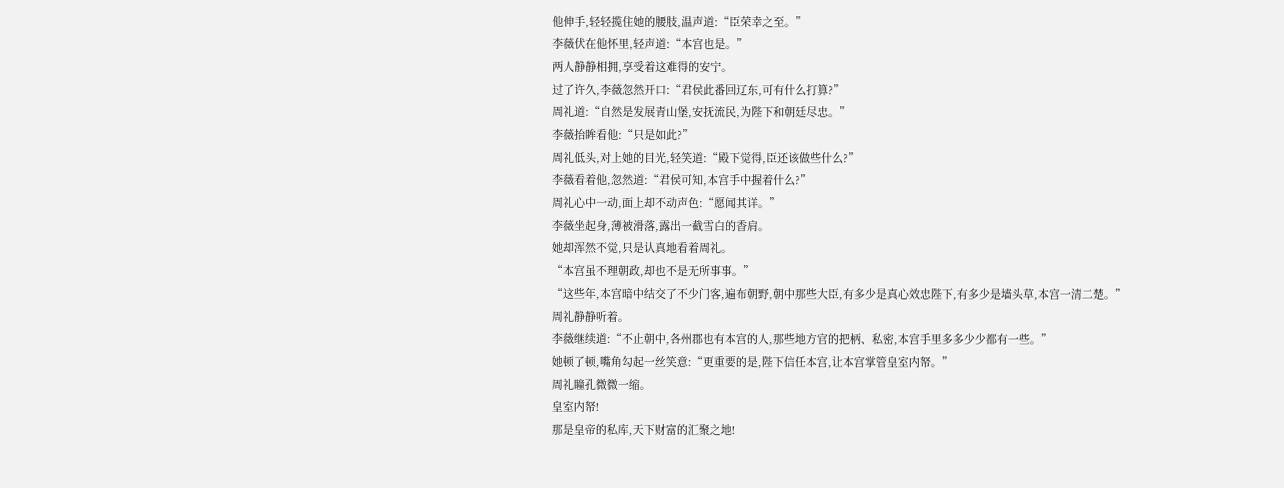他伸手,轻轻揽住她的腰肢,温声道:“臣荣幸之至。”
李薇伏在他怀里,轻声道:“本宫也是。”
两人静静相拥,享受着这难得的安宁。
过了许久,李薇忽然开口:“君侯此番回辽东,可有什么打算?”
周礼道:“自然是发展青山堡,安抚流民,为陛下和朝廷尽忠。”
李薇抬眸看他:“只是如此?”
周礼低头,对上她的目光,轻笑道:“殿下觉得,臣还该做些什么?”
李薇看着他,忽然道:“君侯可知,本宫手中握着什么?”
周礼心中一动,面上却不动声色:“愿闻其详。”
李薇坐起身,薄被滑落,露出一截雪白的香肩。
她却浑然不觉,只是认真地看着周礼。
“本宫虽不理朝政,却也不是无所事事。”
“这些年,本宫暗中结交了不少门客,遍布朝野,朝中那些大臣,有多少是真心效忠陛下,有多少是墙头草,本宫一清二楚。”
周礼静静听着。
李薇继续道:“不止朝中,各州郡也有本宫的人,那些地方官的把柄、私密,本宫手里多多少少都有一些。”
她顿了顿,嘴角勾起一丝笑意:“更重要的是,陛下信任本宫,让本宫掌管皇室内帑。”
周礼瞳孔微微一缩。
皇室内帑!
那是皇帝的私库,天下财富的汇聚之地!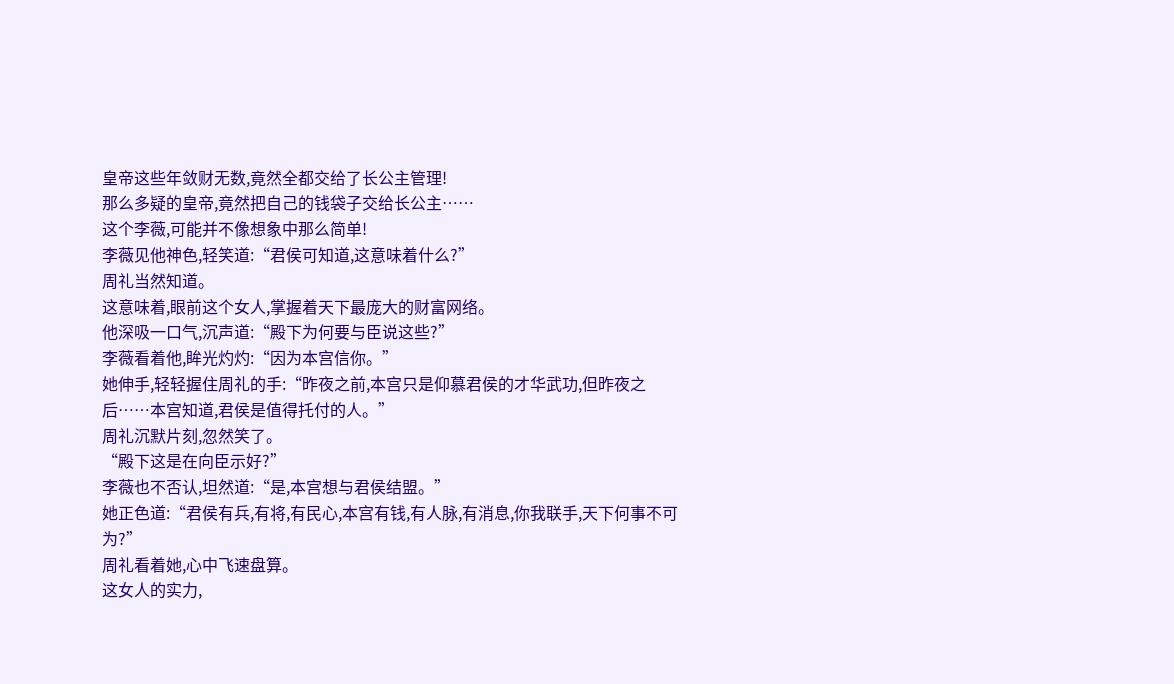皇帝这些年敛财无数,竟然全都交给了长公主管理!
那么多疑的皇帝,竟然把自己的钱袋子交给长公主……
这个李薇,可能并不像想象中那么简单!
李薇见他神色,轻笑道:“君侯可知道,这意味着什么?”
周礼当然知道。
这意味着,眼前这个女人,掌握着天下最庞大的财富网络。
他深吸一口气,沉声道:“殿下为何要与臣说这些?”
李薇看着他,眸光灼灼:“因为本宫信你。”
她伸手,轻轻握住周礼的手:“昨夜之前,本宫只是仰慕君侯的才华武功,但昨夜之后……本宫知道,君侯是值得托付的人。”
周礼沉默片刻,忽然笑了。
“殿下这是在向臣示好?”
李薇也不否认,坦然道:“是,本宫想与君侯结盟。”
她正色道:“君侯有兵,有将,有民心,本宫有钱,有人脉,有消息,你我联手,天下何事不可为?”
周礼看着她,心中飞速盘算。
这女人的实力,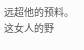远超他的预料。
这女人的野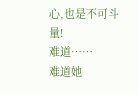心,也是不可斗量!
难道……
难道她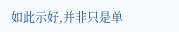如此示好,并非只是单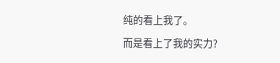纯的看上我了。
而是看上了我的实力?